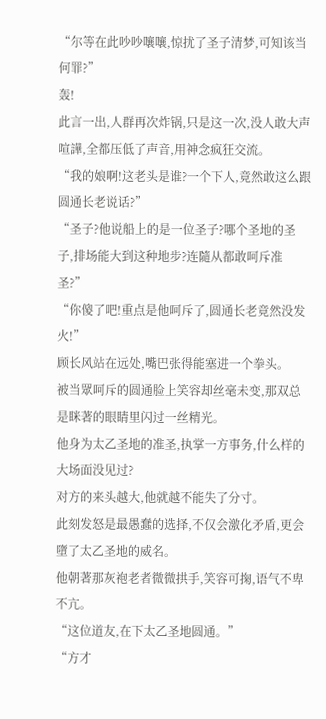“尔等在此吵吵嚷嚷,惊扰了圣子清梦,可知该当何罪?”
轰!
此言一出,人群再次炸锅,只是这一次,没人敢大声喧譁,全都压低了声音,用神念疯狂交流。
“我的娘啊!这老头是谁?一个下人,竟然敢这么跟圆通长老说话?”
“圣子?他说船上的是一位圣子?哪个圣地的圣子,排场能大到这种地步?连隨从都敢呵斥准圣?”
“你傻了吧!重点是他呵斥了,圆通长老竟然没发火!”
顾长风站在远处,嘴巴张得能塞进一个拳头。
被当眾呵斥的圆通脸上笑容却丝毫未变,那双总是眯著的眼睛里闪过一丝精光。
他身为太乙圣地的准圣,执掌一方事务,什么样的大场面没见过?
对方的来头越大,他就越不能失了分寸。
此刻发怒是最愚蠢的选择,不仅会激化矛盾,更会墮了太乙圣地的威名。
他朝著那灰袍老者微微拱手,笑容可掬,语气不卑不亢。
“这位道友,在下太乙圣地圆通。”
“方才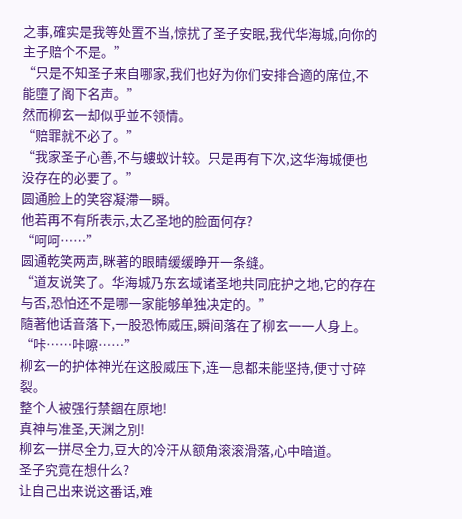之事,確实是我等处置不当,惊扰了圣子安眠,我代华海城,向你的主子赔个不是。”
“只是不知圣子来自哪家,我们也好为你们安排合適的席位,不能墮了阁下名声。”
然而柳玄一却似乎並不领情。
“赔罪就不必了。”
“我家圣子心善,不与螻蚁计较。只是再有下次,这华海城便也没存在的必要了。”
圆通脸上的笑容凝滯一瞬。
他若再不有所表示,太乙圣地的脸面何存?
“呵呵……”
圆通乾笑两声,眯著的眼睛缓缓睁开一条缝。
“道友说笑了。华海城乃东玄域诸圣地共同庇护之地,它的存在与否,恐怕还不是哪一家能够单独决定的。”
隨著他话音落下,一股恐怖威压,瞬间落在了柳玄一一人身上。
“咔……咔嚓……”
柳玄一的护体神光在这股威压下,连一息都未能坚持,便寸寸碎裂。
整个人被强行禁錮在原地!
真神与准圣,天渊之別!
柳玄一拼尽全力,豆大的冷汗从额角滚滚滑落,心中暗道。
圣子究竟在想什么?
让自己出来说这番话,难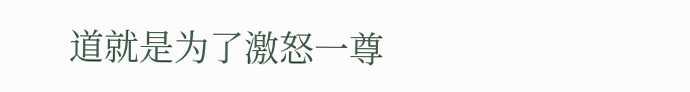道就是为了激怒一尊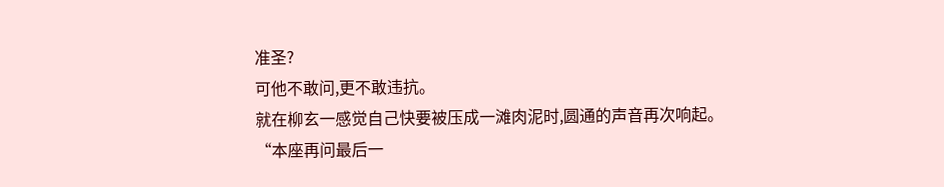准圣?
可他不敢问,更不敢违抗。
就在柳玄一感觉自己快要被压成一滩肉泥时,圆通的声音再次响起。
“本座再问最后一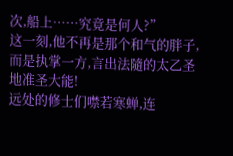次,船上……究竟是何人?”
这一刻,他不再是那个和气的胖子,而是执掌一方,言出法隨的太乙圣地准圣大能!
远处的修士们噤若寒蝉,连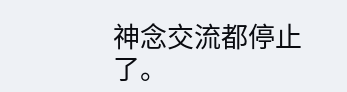神念交流都停止了。